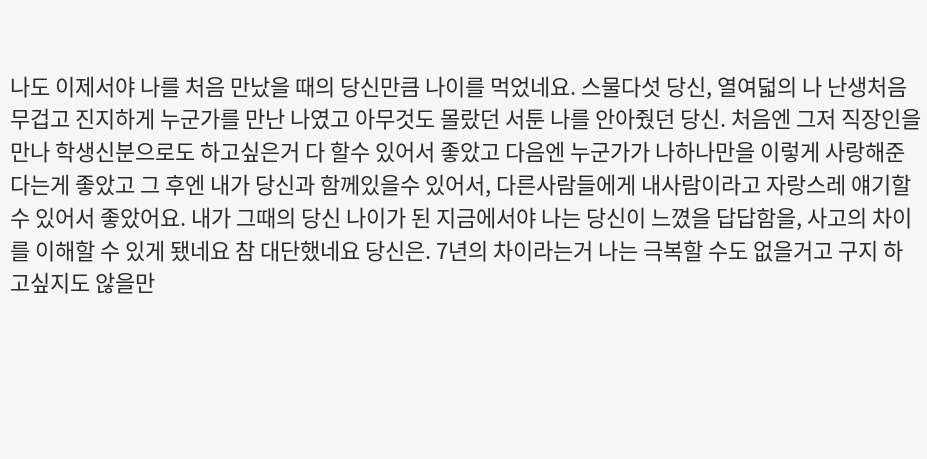나도 이제서야 나를 처음 만났을 때의 당신만큼 나이를 먹었네요. 스물다섯 당신, 열여덟의 나 난생처음 무겁고 진지하게 누군가를 만난 나였고 아무것도 몰랐던 서툰 나를 안아줬던 당신. 처음엔 그저 직장인을 만나 학생신분으로도 하고싶은거 다 할수 있어서 좋았고 다음엔 누군가가 나하나만을 이렇게 사랑해준다는게 좋았고 그 후엔 내가 당신과 함께있을수 있어서, 다른사람들에게 내사람이라고 자랑스레 얘기할수 있어서 좋았어요. 내가 그때의 당신 나이가 된 지금에서야 나는 당신이 느꼈을 답답함을, 사고의 차이를 이해할 수 있게 됐네요 참 대단했네요 당신은. 7년의 차이라는거 나는 극복할 수도 없을거고 구지 하고싶지도 않을만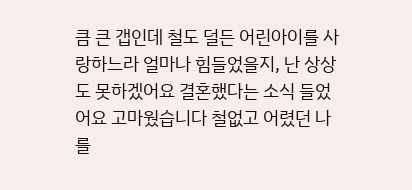큼 큰 갭인데 철도 덜든 어린아이를 사랑하느라 얼마나 힘들었을지, 난 상상도 못하겠어요 결혼했다는 소식 들었어요 고마웠습니다 철없고 어렸던 나를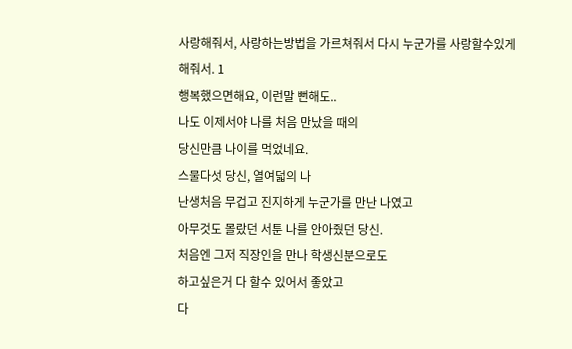사랑해줘서, 사랑하는방법을 가르쳐줘서 다시 누군가를 사랑할수있게 해줘서. 1
행복했으면해요, 이런말 뻔해도..
나도 이제서야 나를 처음 만났을 때의
당신만큼 나이를 먹었네요.
스물다섯 당신, 열여덟의 나
난생처음 무겁고 진지하게 누군가를 만난 나였고
아무것도 몰랐던 서툰 나를 안아줬던 당신.
처음엔 그저 직장인을 만나 학생신분으로도
하고싶은거 다 할수 있어서 좋았고
다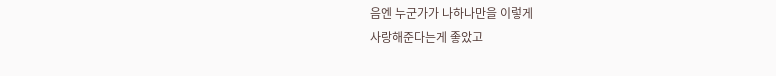음엔 누군가가 나하나만을 이렇게
사랑해준다는게 좋았고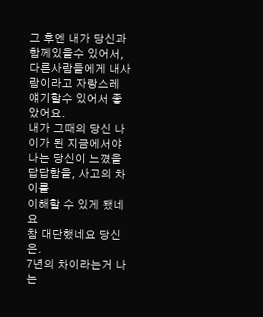그 후엔 내가 당신과 함께있을수 있어서,
다른사람들에게 내사람이라고 자랑스레
얘기할수 있어서 좋았어요.
내가 그때의 당신 나이가 된 지금에서야
나는 당신이 느꼈을 답답함을, 사고의 차이를
이해할 수 있게 됐네요
참 대단했네요 당신은.
7년의 차이라는거 나는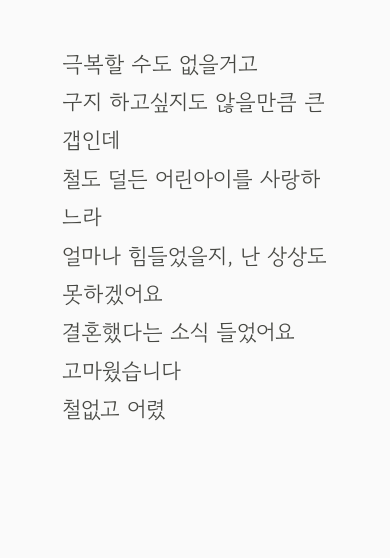극복할 수도 없을거고
구지 하고싶지도 않을만큼 큰 갭인데
철도 덜든 어린아이를 사랑하느라
얼마나 힘들었을지, 난 상상도 못하겠어요
결혼했다는 소식 들었어요
고마웠습니다
철없고 어렸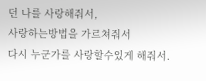던 나를 사랑해줘서,
사랑하는방법을 가르쳐줘서
다시 누군가를 사랑할수있게 해줘서.